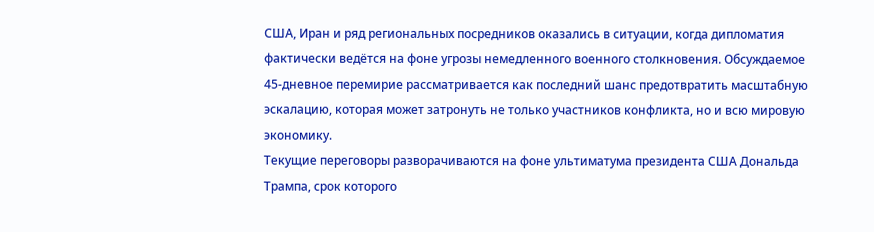США, Иран и ряд региональных посредников оказались в ситуации, когда дипломатия фактически ведётся на фоне угрозы немедленного военного столкновения. Обсуждаемое 45-дневное перемирие рассматривается как последний шанс предотвратить масштабную эскалацию, которая может затронуть не только участников конфликта, но и всю мировую экономику.
Текущие переговоры разворачиваются на фоне ультиматума президента США Дональда Трампа, срок которого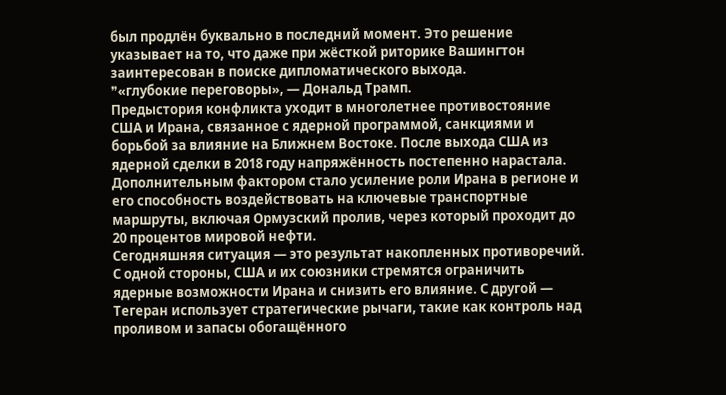был продлён буквально в последний момент. Это решение указывает на то, что даже при жёсткой риторике Вашингтон заинтересован в поиске дипломатического выхода.
❞«глубокие переговоры», — Дональд Трамп.
Предыстория конфликта уходит в многолетнее противостояние США и Ирана, связанное с ядерной программой, санкциями и борьбой за влияние на Ближнем Востоке. После выхода США из ядерной сделки в 2018 году напряжённость постепенно нарастала. Дополнительным фактором стало усиление роли Ирана в регионе и его способность воздействовать на ключевые транспортные маршруты, включая Ормузский пролив, через который проходит до 20 процентов мировой нефти.
Сегодняшняя ситуация — это результат накопленных противоречий. С одной стороны, США и их союзники стремятся ограничить ядерные возможности Ирана и снизить его влияние. С другой — Тегеран использует стратегические рычаги, такие как контроль над проливом и запасы обогащённого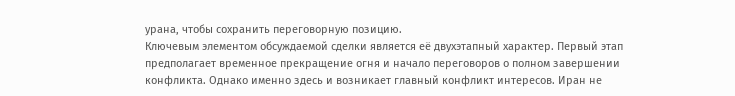урана, чтобы сохранить переговорную позицию.
Ключевым элементом обсуждаемой сделки является её двухэтапный характер. Первый этап предполагает временное прекращение огня и начало переговоров о полном завершении конфликта. Однако именно здесь и возникает главный конфликт интересов. Иран не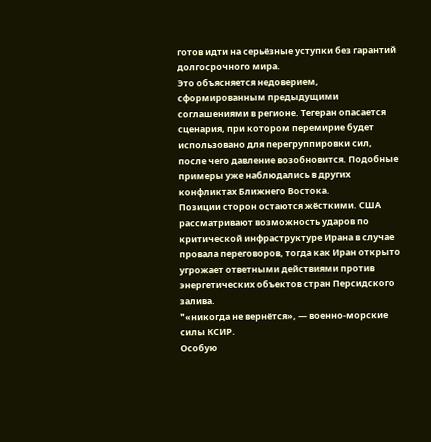готов идти на серьёзные уступки без гарантий долгосрочного мира.
Это объясняется недоверием, сформированным предыдущими соглашениями в регионе. Тегеран опасается сценария, при котором перемирие будет использовано для перегруппировки сил, после чего давление возобновится. Подобные примеры уже наблюдались в других конфликтах Ближнего Востока.
Позиции сторон остаются жёсткими. США рассматривают возможность ударов по критической инфраструктуре Ирана в случае провала переговоров, тогда как Иран открыто угрожает ответными действиями против энергетических объектов стран Персидского залива.
❞«никогда не вернётся», — военно-морские силы КСИР.
Особую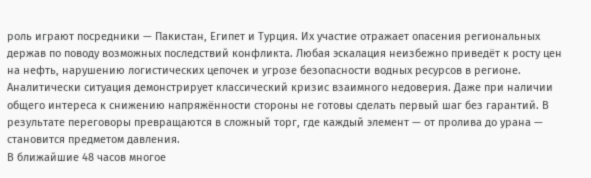роль играют посредники — Пакистан, Египет и Турция. Их участие отражает опасения региональных держав по поводу возможных последствий конфликта. Любая эскалация неизбежно приведёт к росту цен на нефть, нарушению логистических цепочек и угрозе безопасности водных ресурсов в регионе.
Аналитически ситуация демонстрирует классический кризис взаимного недоверия. Даже при наличии общего интереса к снижению напряжённости стороны не готовы сделать первый шаг без гарантий. В результате переговоры превращаются в сложный торг, где каждый элемент — от пролива до урана — становится предметом давления.
В ближайшие 48 часов многое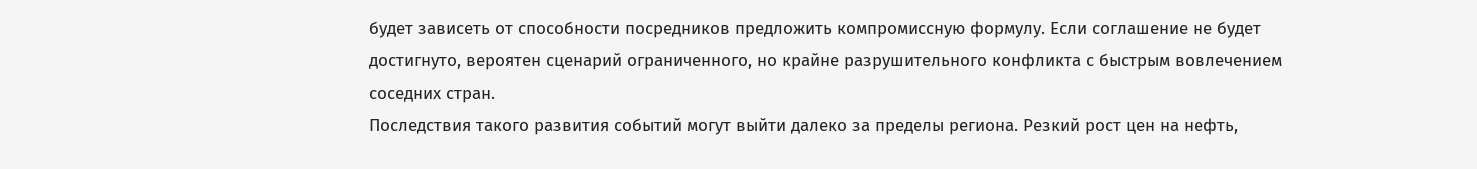будет зависеть от способности посредников предложить компромиссную формулу. Если соглашение не будет достигнуто, вероятен сценарий ограниченного, но крайне разрушительного конфликта с быстрым вовлечением соседних стран.
Последствия такого развития событий могут выйти далеко за пределы региона. Резкий рост цен на нефть,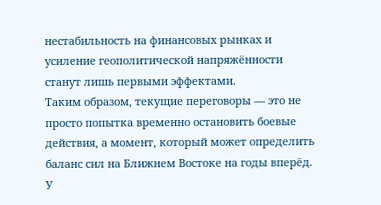нестабильность на финансовых рынках и усиление геополитической напряжённости станут лишь первыми эффектами.
Таким образом, текущие переговоры — это не просто попытка временно остановить боевые действия, а момент, который может определить баланс сил на Ближнем Востоке на годы вперёд.
У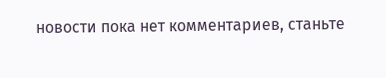новости пока нет комментариев, станьте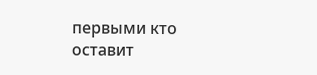первыми кто оставит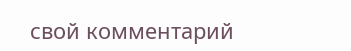свой комментарий